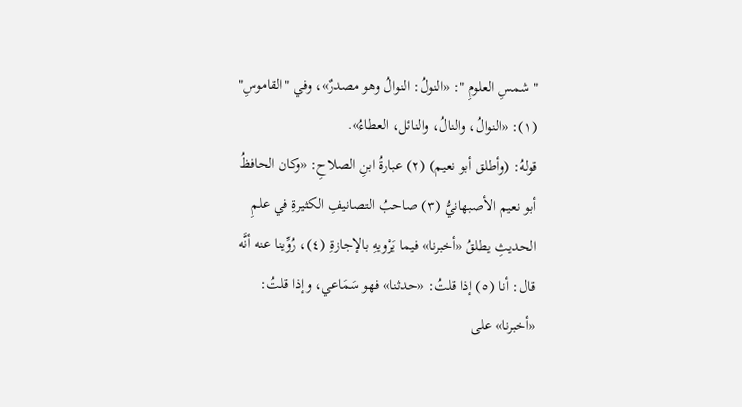" شمسِ العلومِ ": «النولُ: النوالُ وهو مصدرٌ»، وفي "القاموسِ" (١): «النوالُ، والنالُ، والنائل، العطاءُ».
قولهُ: (وأطلق أبو نعيم) (٢) عبارةُ ابنِ الصلاحِ: «وكان الحافظُ أبو نعيم الأصبهانيُّ (٣) صاحبُ التصانيفِ الكثيرةِ في علمِ الحديثِ يطلقُ «أخبرنا» فيما يَرْويهِ بالإجازةِ (٤)، رُوِّينا عنه أنَّه قال: أنا (٥) إذا قلتُ: «حدثنا» فهو سَمَاعي، وإذا قلتُ: «أخبرنا» على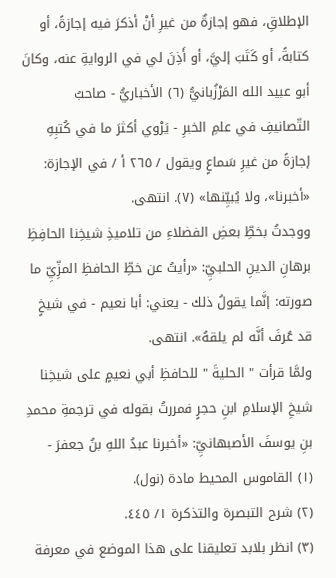الإطلاقِ، فهو إجازةٌ من غيرِ أنْ أذكرَ فيه إجازةً، أو كتابةً، أو كَتَبَ إليَّ، أو أَذِنَ لي في الروايةِ عنه، وكانَ أبو عبيد الله المَرْزُبانيُّ (٦) الأخباريُّ - صاحبُ التّصانيفِ في علمِ الخبرِ - يَرْوي أكثرَ ما في كُتبِهِ إجازةً من غيرِ سَماعٍ ويقول / ٢٦٥ أ / في الإجازة: «أخبرنا»، ولا يُبيِّنها» (٧). انتهى.
ووجدتُ بخطِّ بعضِ الفضلاءِ من تلاميذِ شيخِنا الحافِظِ برهانِ الدينِ الحلبيِّ: «رأيتُ عن خطِّ الحافظِ المزِّيِّ ما صورته: إنَّما يقولُ ذلك - يعني: أبا نعيم - في شيخٍ قد عُرفَ أنَّه لم يلقهُ». انتهى.
ولمَّا قرأت " الحليةَ " للحافظِ أبي نعيمٍ على شيخِنا شيخِ الإسلامِ ابنِ حجرٍ فمررتُ بقوله في ترجمةِ محمدِ بنِ يوسفَ الأصبهانيِّ: «أخبرنا عبدُ اللهِ بنُ جعفرَ -
(١) القاموس المحيط مادة (نول).
(٢) شرح التبصرة والتذكرة ١/ ٤٤٥.
(٣) انظر بلابد تعليقنا على هذا الموضع في معرفة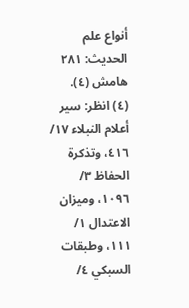أنواع علم الحديث: ٢٨١ هامش (٤).
(٤) انظر: سير أعلام النبلاء ١٧/ ٤١٦، وتذكرة الحفاظ ٣/ ١٠٩٦، وميزان الاعتدال ١/ ١١١، وطبقات السبكي ٤/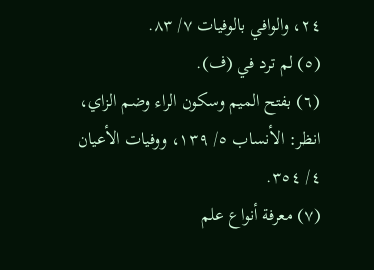٢٤، والوافي بالوفيات ٧/ ٨٣.
(٥) لم ترد في (ف).
(٦) بفتح الميم وسكون الراء وضم الزاي، انظر: الأنساب ٥/ ١٣٩، ووفيات الأعيان ٤/ ٣٥٤.
(٧) معرفة أنواع علم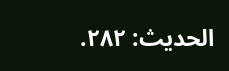الحديث: ٢٨٢.